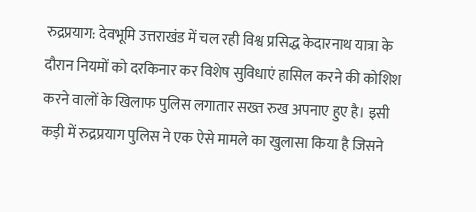रुद्रप्रयाग: देवभूमि उत्तराखंड में चल रही विश्व प्रसिद्ध केदारनाथ यात्रा के दौरान नियमों को दरकिनार कर विशेष सुविधाएं हासिल करने की कोशिश करने वालों के खिलाफ पुलिस लगातार सख्त रुख अपनाए हुए है। इसी कड़ी में रुद्रप्रयाग पुलिस ने एक ऐसे मामले का खुलासा किया है जिसने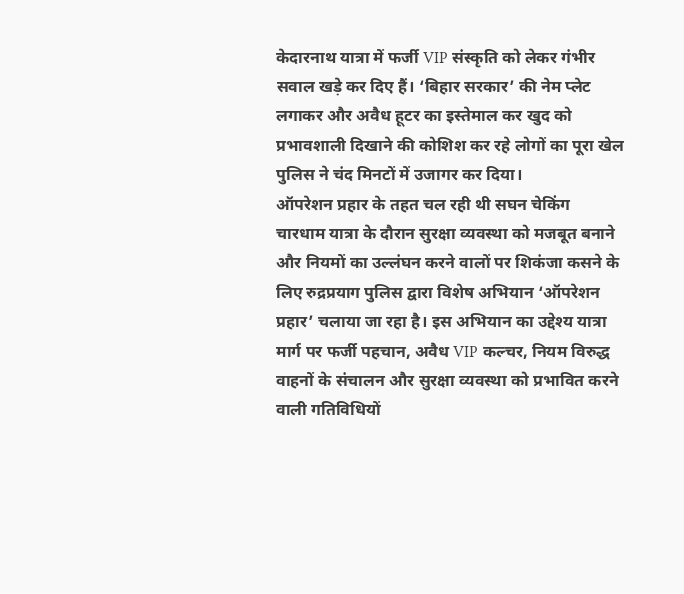केदारनाथ यात्रा में फर्जी VIP संस्कृति को लेकर गंभीर सवाल खड़े कर दिए हैं। ‘बिहार सरकार’ की नेम प्लेट लगाकर और अवैध हूटर का इस्तेमाल कर खुद को प्रभावशाली दिखाने की कोशिश कर रहे लोगों का पूरा खेल पुलिस ने चंद मिनटों में उजागर कर दिया।
ऑपरेशन प्रहार के तहत चल रही थी सघन चेकिंग
चारधाम यात्रा के दौरान सुरक्षा व्यवस्था को मजबूत बनाने और नियमों का उल्लंघन करने वालों पर शिकंजा कसने के लिए रुद्रप्रयाग पुलिस द्वारा विशेष अभियान ‘ऑपरेशन प्रहार’ चलाया जा रहा है। इस अभियान का उद्देश्य यात्रा मार्ग पर फर्जी पहचान, अवैध VIP कल्चर, नियम विरुद्ध वाहनों के संचालन और सुरक्षा व्यवस्था को प्रभावित करने वाली गतिविधियों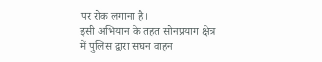पर रोक लगाना है।
इसी अभियान के तहत सोनप्रयाग क्षेत्र में पुलिस द्वारा सघन वाहन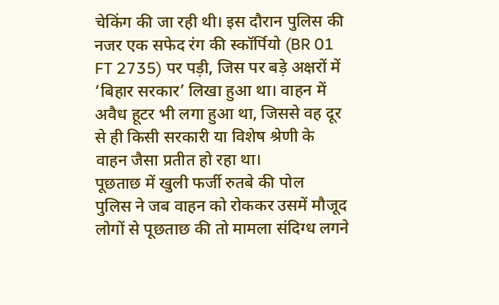चेकिंग की जा रही थी। इस दौरान पुलिस की नजर एक सफेद रंग की स्कॉर्पियो (BR 01 FT 2735) पर पड़ी, जिस पर बड़े अक्षरों में ‘बिहार सरकार’ लिखा हुआ था। वाहन में अवैध हूटर भी लगा हुआ था, जिससे वह दूर से ही किसी सरकारी या विशेष श्रेणी के वाहन जैसा प्रतीत हो रहा था।
पूछताछ में खुली फर्जी रुतबे की पोल
पुलिस ने जब वाहन को रोककर उसमें मौजूद लोगों से पूछताछ की तो मामला संदिग्ध लगने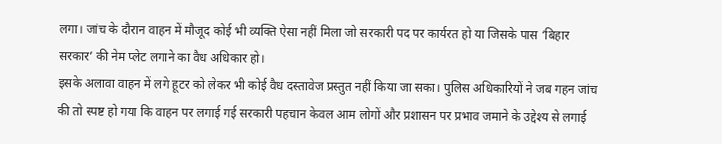लगा। जांच के दौरान वाहन में मौजूद कोई भी व्यक्ति ऐसा नहीं मिला जो सरकारी पद पर कार्यरत हो या जिसके पास ‘बिहार सरकार’ की नेम प्लेट लगाने का वैध अधिकार हो।
इसके अलावा वाहन में लगे हूटर को लेकर भी कोई वैध दस्तावेज प्रस्तुत नहीं किया जा सका। पुलिस अधिकारियों ने जब गहन जांच की तो स्पष्ट हो गया कि वाहन पर लगाई गई सरकारी पहचान केवल आम लोगों और प्रशासन पर प्रभाव जमाने के उद्देश्य से लगाई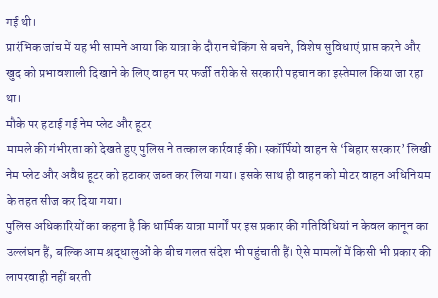गई थी।
प्रारंभिक जांच में यह भी सामने आया कि यात्रा के दौरान चेकिंग से बचने, विशेष सुविधाएं प्राप्त करने और खुद को प्रभावशाली दिखाने के लिए वाहन पर फर्जी तरीके से सरकारी पहचान का इस्तेमाल किया जा रहा था।
मौके पर हटाई गई नेम प्लेट और हूटर
मामले की गंभीरता को देखते हुए पुलिस ने तत्काल कार्रवाई की। स्कॉर्पियो वाहन से ‘बिहार सरकार’ लिखी नेम प्लेट और अवैध हूटर को हटाकर जब्त कर लिया गया। इसके साथ ही वाहन को मोटर वाहन अधिनियम के तहत सीज कर दिया गया।
पुलिस अधिकारियों का कहना है कि धार्मिक यात्रा मार्गों पर इस प्रकार की गतिविधियां न केवल कानून का उल्लंघन हैं, बल्कि आम श्रद्धालुओं के बीच गलत संदेश भी पहुंचाती हैं। ऐसे मामलों में किसी भी प्रकार की लापरवाही नहीं बरती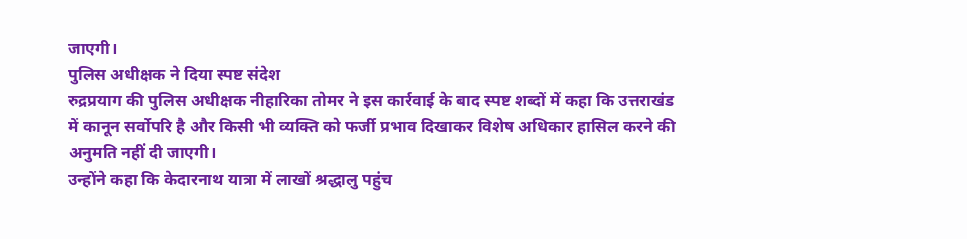जाएगी।
पुलिस अधीक्षक ने दिया स्पष्ट संदेश
रुद्रप्रयाग की पुलिस अधीक्षक नीहारिका तोमर ने इस कार्रवाई के बाद स्पष्ट शब्दों में कहा कि उत्तराखंड में कानून सर्वोपरि है और किसी भी व्यक्ति को फर्जी प्रभाव दिखाकर विशेष अधिकार हासिल करने की अनुमति नहीं दी जाएगी।
उन्होंने कहा कि केदारनाथ यात्रा में लाखों श्रद्धालु पहुंच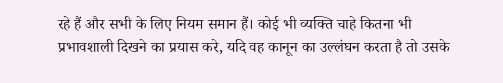रहे हैं और सभी के लिए नियम समान हैं। कोई भी व्यक्ति चाहे कितना भी प्रभावशाली दिखने का प्रयास करे, यदि वह कानून का उल्लंघन करता है तो उसके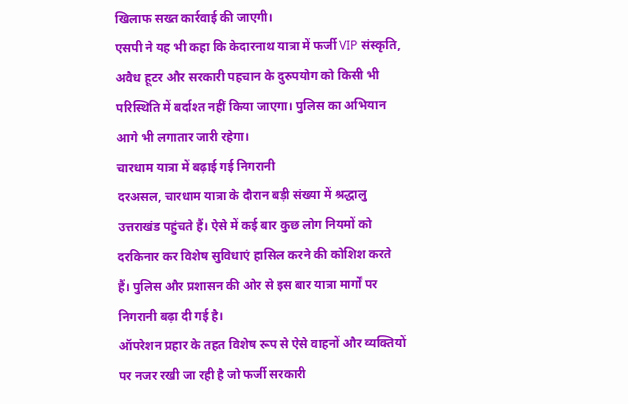खिलाफ सख्त कार्रवाई की जाएगी।
एसपी ने यह भी कहा कि केदारनाथ यात्रा में फर्जी VIP संस्कृति, अवैध हूटर और सरकारी पहचान के दुरुपयोग को किसी भी परिस्थिति में बर्दाश्त नहीं किया जाएगा। पुलिस का अभियान आगे भी लगातार जारी रहेगा।
चारधाम यात्रा में बढ़ाई गई निगरानी
दरअसल, चारधाम यात्रा के दौरान बड़ी संख्या में श्रद्धालु उत्तराखंड पहुंचते हैं। ऐसे में कई बार कुछ लोग नियमों को दरकिनार कर विशेष सुविधाएं हासिल करने की कोशिश करते हैं। पुलिस और प्रशासन की ओर से इस बार यात्रा मार्गों पर निगरानी बढ़ा दी गई है।
ऑपरेशन प्रहार के तहत विशेष रूप से ऐसे वाहनों और व्यक्तियों पर नजर रखी जा रही है जो फर्जी सरकारी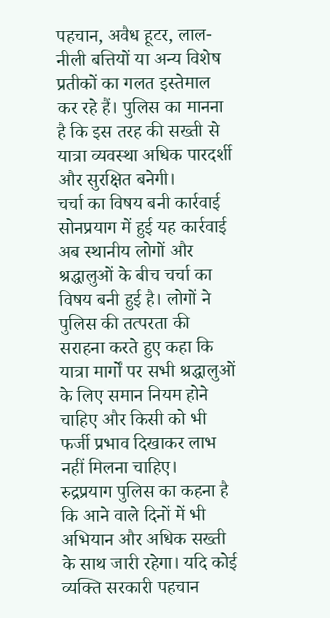पहचान, अवैध हूटर, लाल-नीली बत्तियों या अन्य विशेष प्रतीकों का गलत इस्तेमाल कर रहे हैं। पुलिस का मानना है कि इस तरह की सख्ती से यात्रा व्यवस्था अधिक पारदर्शी और सुरक्षित बनेगी।
चर्चा का विषय बनी कार्रवाई
सोनप्रयाग में हुई यह कार्रवाई अब स्थानीय लोगों और श्रद्धालुओं के बीच चर्चा का विषय बनी हुई है। लोगों ने पुलिस की तत्परता की सराहना करते हुए कहा कि यात्रा मार्गों पर सभी श्रद्धालुओं के लिए समान नियम होने चाहिए और किसी को भी फर्जी प्रभाव दिखाकर लाभ नहीं मिलना चाहिए।
रुद्रप्रयाग पुलिस का कहना है कि आने वाले दिनों में भी अभियान और अधिक सख्ती के साथ जारी रहेगा। यदि कोई व्यक्ति सरकारी पहचान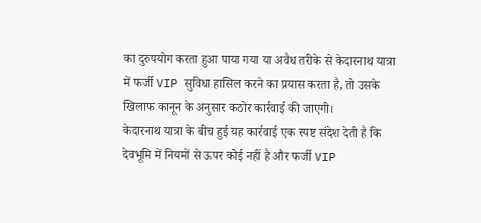का दुरुपयोग करता हुआ पाया गया या अवैध तरीके से केदारनाथ यात्रा में फर्जी VIP सुविधा हासिल करने का प्रयास करता है, तो उसके खिलाफ कानून के अनुसार कठोर कार्रवाई की जाएगी।
केदारनाथ यात्रा के बीच हुई यह कार्रवाई एक स्पष्ट संदेश देती है कि देवभूमि में नियमों से ऊपर कोई नहीं है और फर्जी VIP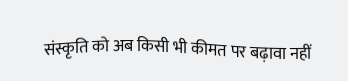संस्कृति को अब किसी भी कीमत पर बढ़ावा नहीं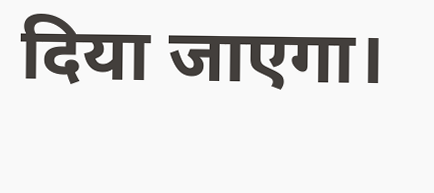दिया जाएगा।